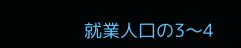就業人口の3〜4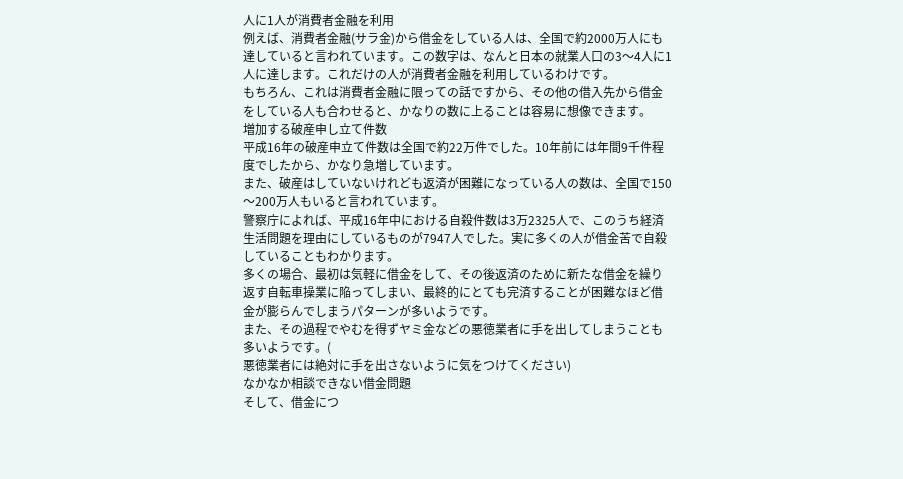人に1人が消費者金融を利用
例えば、消費者金融(サラ金)から借金をしている人は、全国で約2000万人にも達していると言われています。この数字は、なんと日本の就業人口の3〜4人に1人に達します。これだけの人が消費者金融を利用しているわけです。
もちろん、これは消費者金融に限っての話ですから、その他の借入先から借金をしている人も合わせると、かなりの数に上ることは容易に想像できます。
増加する破産申し立て件数
平成16年の破産申立て件数は全国で約22万件でした。10年前には年間9千件程度でしたから、かなり急増しています。
また、破産はしていないけれども返済が困難になっている人の数は、全国で150〜200万人もいると言われています。
警察庁によれば、平成16年中における自殺件数は3万2325人で、このうち経済生活問題を理由にしているものが7947人でした。実に多くの人が借金苦で自殺していることもわかります。
多くの場合、最初は気軽に借金をして、その後返済のために新たな借金を繰り返す自転車操業に陥ってしまい、最終的にとても完済することが困難なほど借金が膨らんでしまうパターンが多いようです。
また、その過程でやむを得ずヤミ金などの悪徳業者に手を出してしまうことも多いようです。(
悪徳業者には絶対に手を出さないように気をつけてください)
なかなか相談できない借金問題
そして、借金につ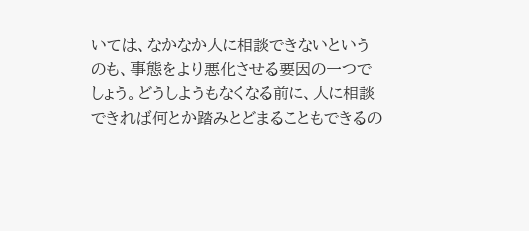いては、なかなか人に相談できないというのも、事態をより悪化させる要因の一つでしょう。どうしようもなくなる前に、人に相談できれば何とか踏みとどまることもできるの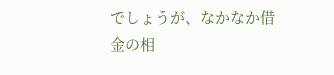でしょうが、なかなか借金の相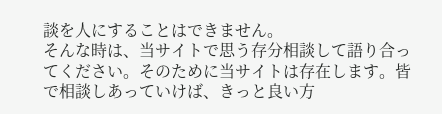談を人にすることはできません。
そんな時は、当サイトで思う存分相談して語り合ってください。そのために当サイトは存在します。皆で相談しあっていけば、きっと良い方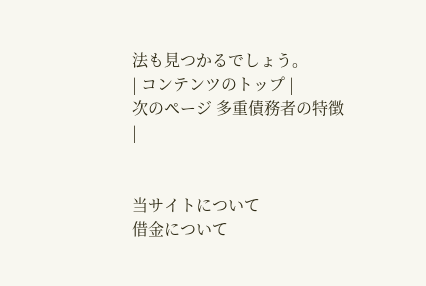法も見つかるでしょう。
| コンテンツのトップ |
次のページ 多重債務者の特徴 |


当サイトについて
借金について